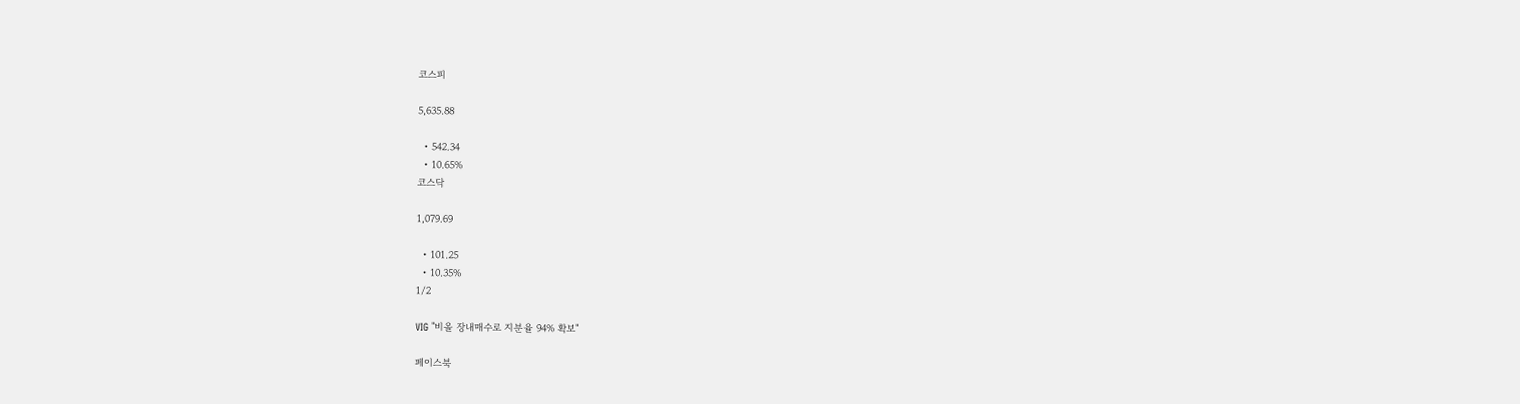코스피

5,635.88

  • 542.34
  • 10.65%
코스닥

1,079.69

  • 101.25
  • 10.35%
1/2

VIG "비올 장내매수로 지분율 94% 확보"

페이스북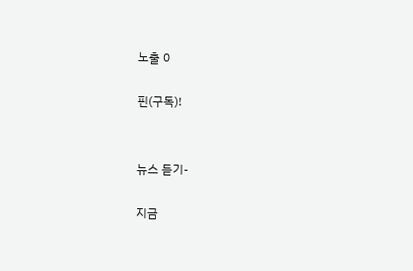노출 0

핀(구독)!


뉴스 듣기-

지금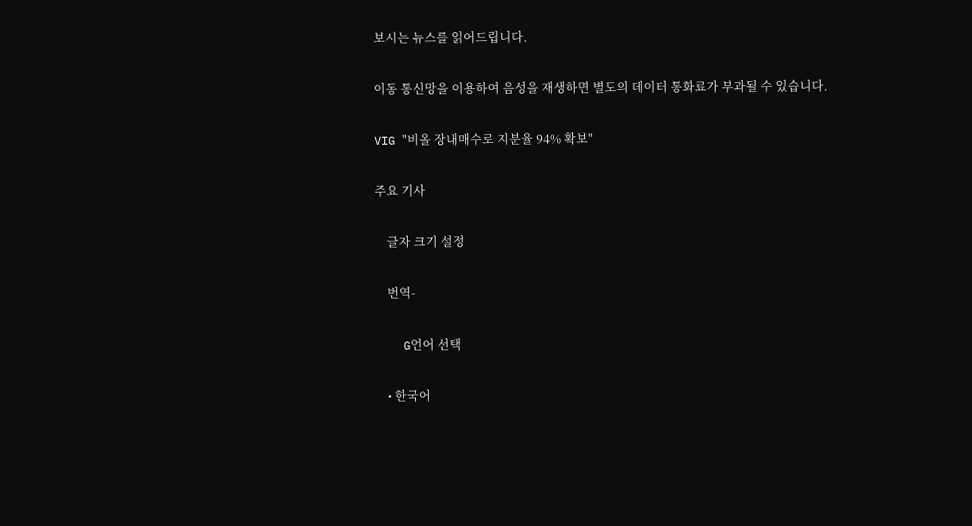보시는 뉴스를 읽어드립니다.

이동 통신망을 이용하여 음성을 재생하면 별도의 데이터 통화료가 부과될 수 있습니다.

VIG "비올 장내매수로 지분율 94% 확보"

주요 기사

    글자 크기 설정

    번역-

    G언어 선택

    • 한국어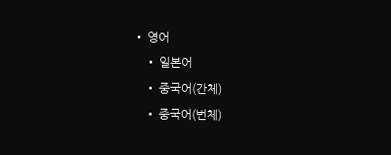• 영어
    • 일본어
    • 중국어(간체)
    • 중국어(번체)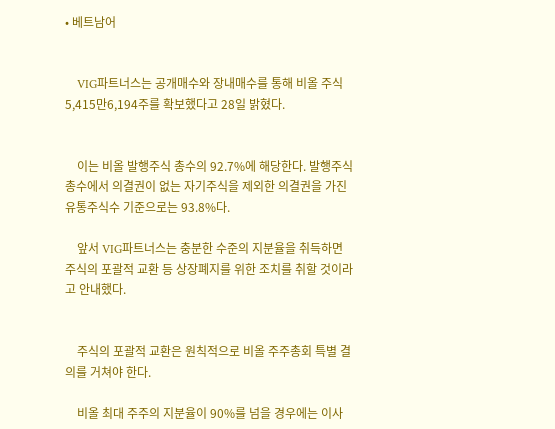• 베트남어


    VIG파트너스는 공개매수와 장내매수를 통해 비올 주식 5,415만6,194주를 확보했다고 28일 밝혔다.


    이는 비올 발행주식 총수의 92.7%에 해당한다. 발행주식 총수에서 의결권이 없는 자기주식을 제외한 의결권을 가진 유통주식수 기준으로는 93.8%다.

    앞서 VIG파트너스는 충분한 수준의 지분율을 취득하면 주식의 포괄적 교환 등 상장폐지를 위한 조치를 취할 것이라고 안내했다.


    주식의 포괄적 교환은 원칙적으로 비올 주주총회 특별 결의를 거쳐야 한다.

    비올 최대 주주의 지분율이 90%를 넘을 경우에는 이사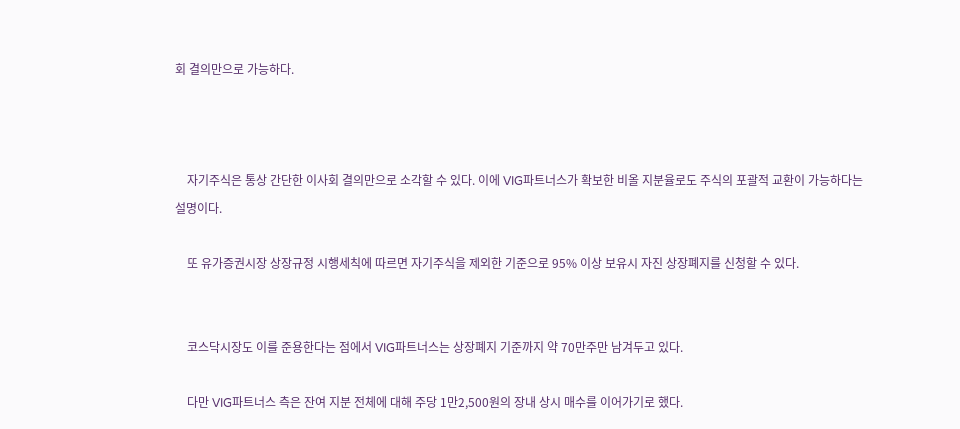회 결의만으로 가능하다.



    자기주식은 통상 간단한 이사회 결의만으로 소각할 수 있다. 이에 VIG파트너스가 확보한 비올 지분율로도 주식의 포괄적 교환이 가능하다는 설명이다.

    또 유가증권시장 상장규정 시행세칙에 따르면 자기주식을 제외한 기준으로 95% 이상 보유시 자진 상장폐지를 신청할 수 있다.


    코스닥시장도 이를 준용한다는 점에서 VIG파트너스는 상장폐지 기준까지 약 70만주만 남겨두고 있다.

    다만 VIG파트너스 측은 잔여 지분 전체에 대해 주당 1만2,500원의 장내 상시 매수를 이어가기로 했다.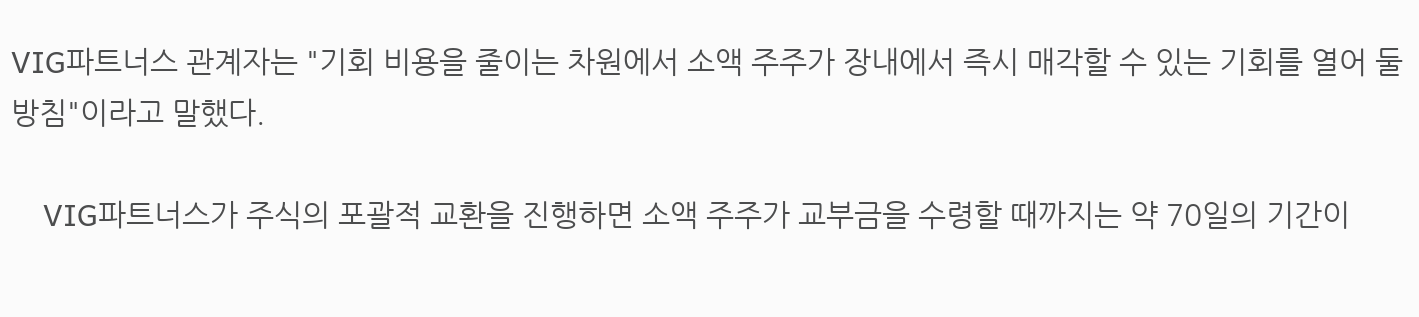VIG파트너스 관계자는 "기회 비용을 줄이는 차원에서 소액 주주가 장내에서 즉시 매각할 수 있는 기회를 열어 둘 방침"이라고 말했다.

    VIG파트너스가 주식의 포괄적 교환을 진행하면 소액 주주가 교부금을 수령할 때까지는 약 70일의 기간이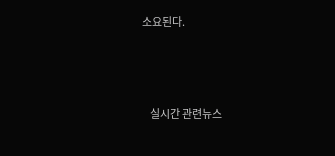소요된다.




    실시간 관련뉴스